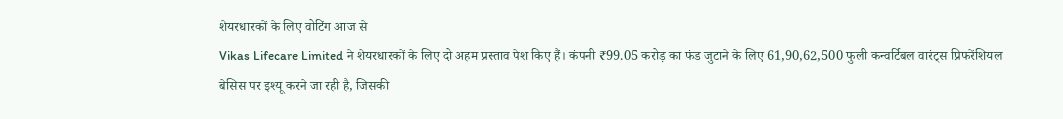शेयरधारकों के लिए वोटिंग आज से
Vikas Lifecare Limited ने शेयरधारकों के लिए दो अहम प्रस्ताव पेश किए हैं। कंपनी ₹99.05 करोड़ का फंड जुटाने के लिए 61,90,62,500 फुली कन्वर्टिबल वारंट्स प्रिफरेंशियल बेसिस पर इश्यू करने जा रही है, जिसकी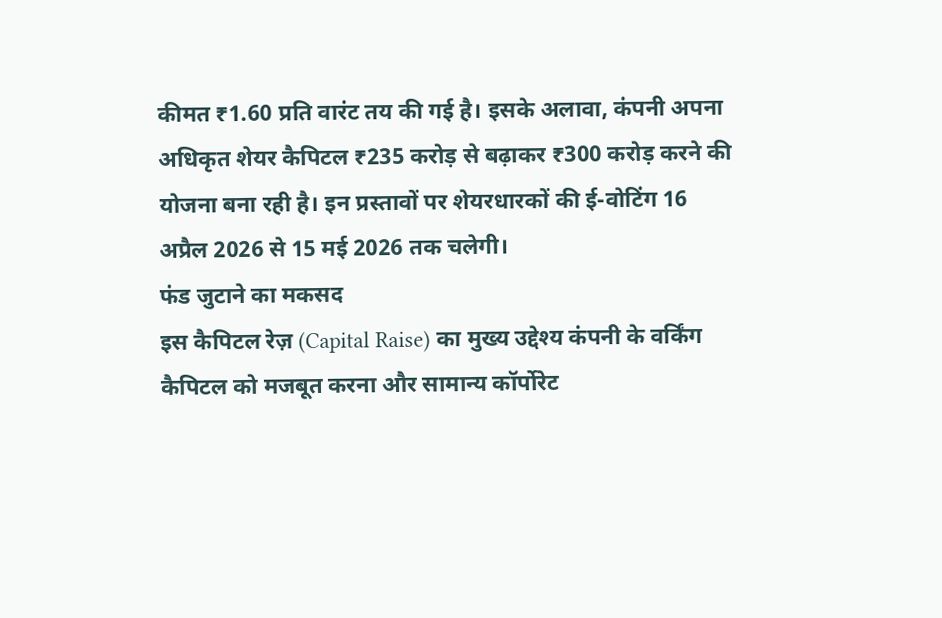कीमत ₹1.60 प्रति वारंट तय की गई है। इसके अलावा, कंपनी अपना अधिकृत शेयर कैपिटल ₹235 करोड़ से बढ़ाकर ₹300 करोड़ करने की योजना बना रही है। इन प्रस्तावों पर शेयरधारकों की ई-वोटिंग 16 अप्रैल 2026 से 15 मई 2026 तक चलेगी।
फंड जुटाने का मकसद
इस कैपिटल रेज़ (Capital Raise) का मुख्य उद्देश्य कंपनी के वर्किंग कैपिटल को मजबूत करना और सामान्य कॉर्पोरेट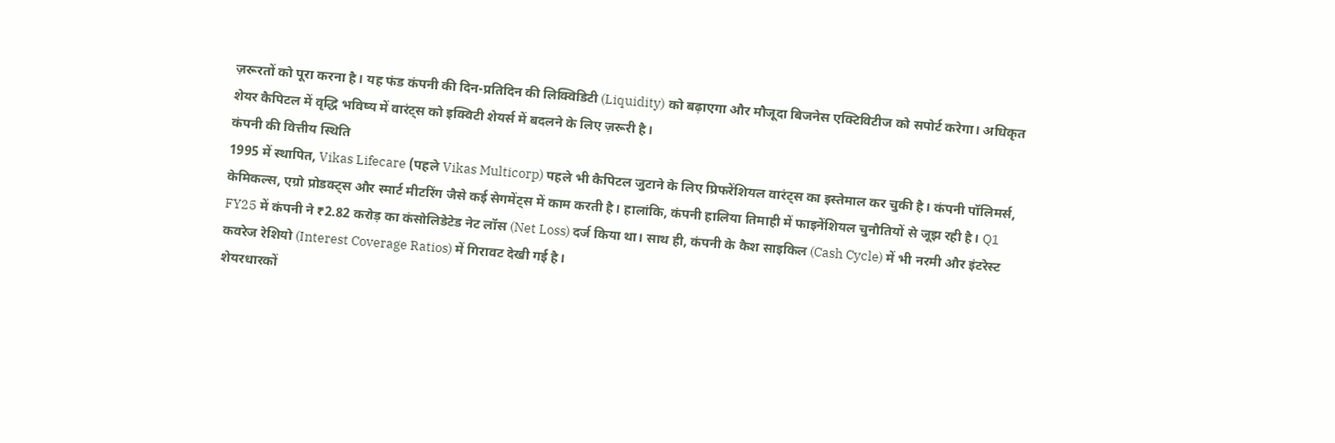ज़रूरतों को पूरा करना है। यह फंड कंपनी की दिन-प्रतिदिन की लिक्विडिटी (Liquidity) को बढ़ाएगा और मौजूदा बिजनेस एक्टिविटीज को सपोर्ट करेगा। अधिकृत शेयर कैपिटल में वृद्धि भविष्य में वारंट्स को इक्विटी शेयर्स में बदलने के लिए ज़रूरी है।
कंपनी की वित्तीय स्थिति
1995 में स्थापित, Vikas Lifecare (पहले Vikas Multicorp) पहले भी कैपिटल जुटाने के लिए प्रिफरेंशियल वारंट्स का इस्तेमाल कर चुकी है। कंपनी पॉलिमर्स, केमिकल्स, एग्रो प्रोडक्ट्स और स्मार्ट मीटरिंग जैसे कई सेगमेंट्स में काम करती है। हालांकि, कंपनी हालिया तिमाही में फाइनेंशियल चुनौतियों से जूझ रही है। Q1 FY25 में कंपनी ने ₹2.82 करोड़ का कंसोलिडेटेड नेट लॉस (Net Loss) दर्ज किया था। साथ ही, कंपनी के कैश साइकिल (Cash Cycle) में भी नरमी और इंटरेस्ट कवरेज रेशियो (Interest Coverage Ratios) में गिरावट देखी गई है।
शेयरधारकों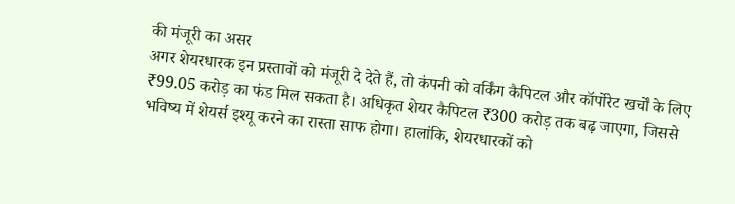की मंजूरी का असर
अगर शेयरधारक इन प्रस्तावों को मंजूरी दे देते हैं, तो कंपनी को वर्किंग कैपिटल और कॉर्पोरेट खर्चों के लिए ₹99.05 करोड़ का फंड मिल सकता है। अधिकृत शेयर कैपिटल ₹300 करोड़ तक बढ़ जाएगा, जिससे भविष्य में शेयर्स इश्यू करने का रास्ता साफ होगा। हालांकि, शेयरधारकों को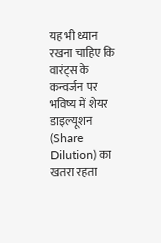यह भी ध्यान रखना चाहिए कि वारंट्स के कन्वर्जन पर भविष्य में शेयर डाइल्यूशन (Share Dilution) का खतरा रहता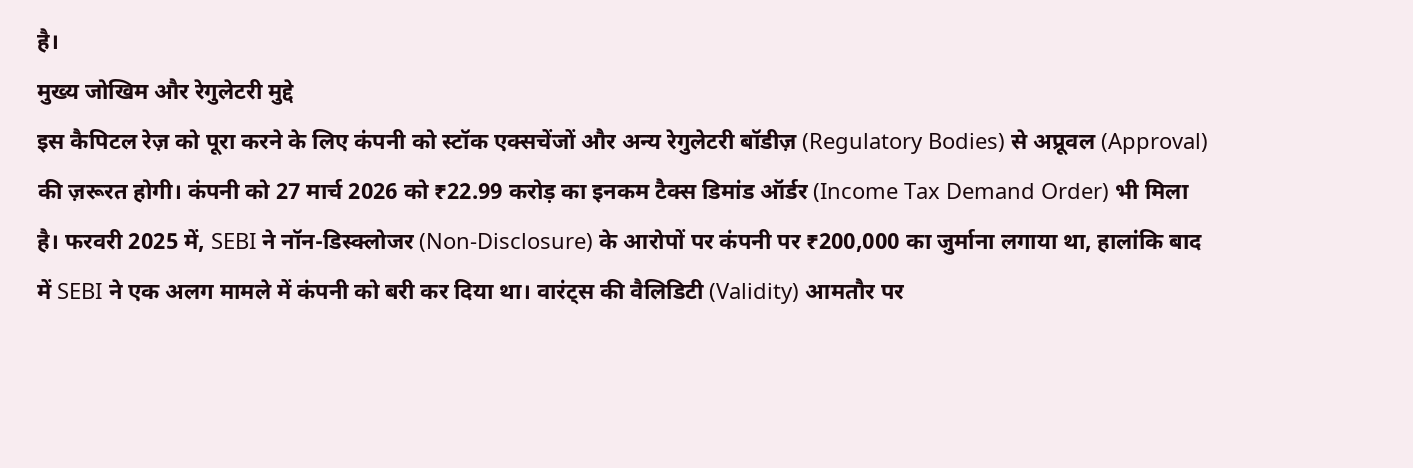है।
मुख्य जोखिम और रेगुलेटरी मुद्दे
इस कैपिटल रेज़ को पूरा करने के लिए कंपनी को स्टॉक एक्सचेंजों और अन्य रेगुलेटरी बॉडीज़ (Regulatory Bodies) से अप्रूवल (Approval) की ज़रूरत होगी। कंपनी को 27 मार्च 2026 को ₹22.99 करोड़ का इनकम टैक्स डिमांड ऑर्डर (Income Tax Demand Order) भी मिला है। फरवरी 2025 में, SEBI ने नॉन-डिस्क्लोजर (Non-Disclosure) के आरोपों पर कंपनी पर ₹200,000 का जुर्माना लगाया था, हालांकि बाद में SEBI ने एक अलग मामले में कंपनी को बरी कर दिया था। वारंट्स की वैलिडिटी (Validity) आमतौर पर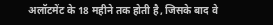अलॉटमेंट के 18 महीने तक होती है, जिसके बाद वे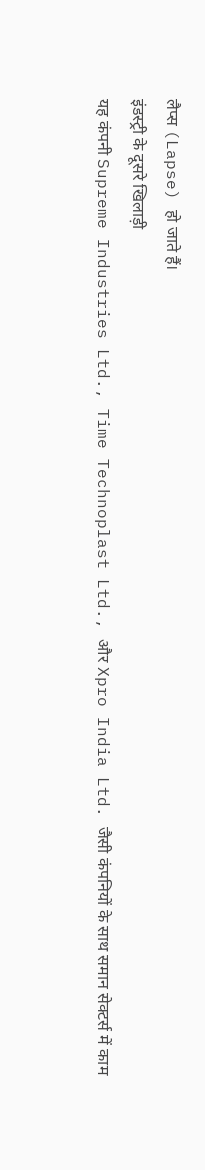लैप्स (Lapse) हो जाते हैं।
इंडस्ट्री के दूसरे खिलाड़ी
यह कंपनी Supreme Industries Ltd., Time Technoplast Ltd., और Xpro India Ltd. जैसी कंपनियों के साथ समान सेक्टर्स में काम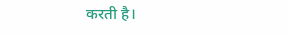करती है।